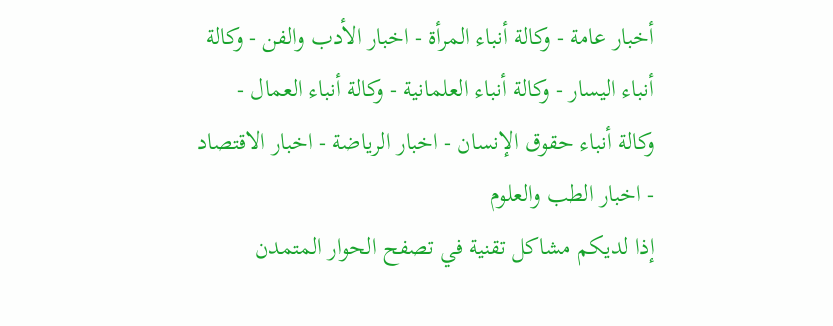أخبار عامة - وكالة أنباء المرأة - اخبار الأدب والفن - وكالة أنباء اليسار - وكالة أنباء العلمانية - وكالة أنباء العمال - وكالة أنباء حقوق الإنسان - اخبار الرياضة - اخبار الاقتصاد - اخبار الطب والعلوم
إذا لديكم مشاكل تقنية في تصفح الحوار المتمدن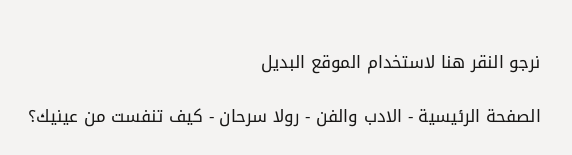نرجو النقر هنا لاستخدام الموقع البديل

الصفحة الرئيسية - الادب والفن - رولا سرحان - كيف تنفست من عينيك؟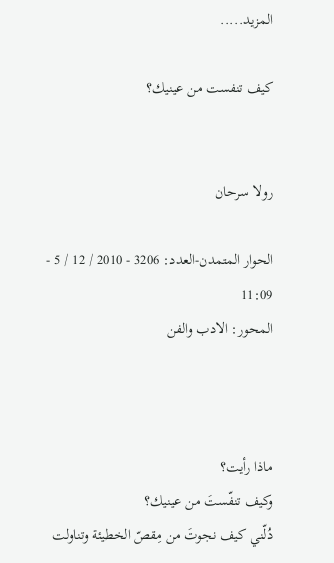المزيد.....

كيف تنفست من عينيك؟


رولا سرحان

الحوار المتمدن-العدد: 3206 - 2010 / 12 / 5 - 11:09
المحور: الادب والفن



ماذا رأيت؟
وكيف تنفّستَ من عينيك؟
دُلّني كيف نجوتَ من مِقصّ الخطيئة وتناولت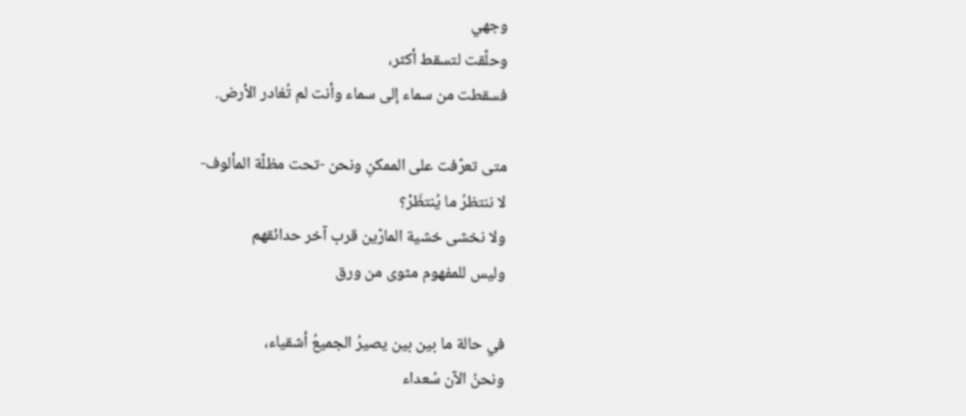وجهي
وحلّقت لتسقط أكثر،
فسقطت من سماء إلى سماء وأنت لم تُغادر الأرض.

متى تعرّفت على الممكنِ ونحن -تحت مظلّة المألوف-
لا ننتظرُ ما يُنتظَرْ؟
ولا نخشى خشية المارّين قرب آخر حدائقهم
وليس للمفهوم مثوى من ورق

في حالة ما بين بين يصيرُ الجميعُ أشقياء،
ونحنُ الآن سُعداء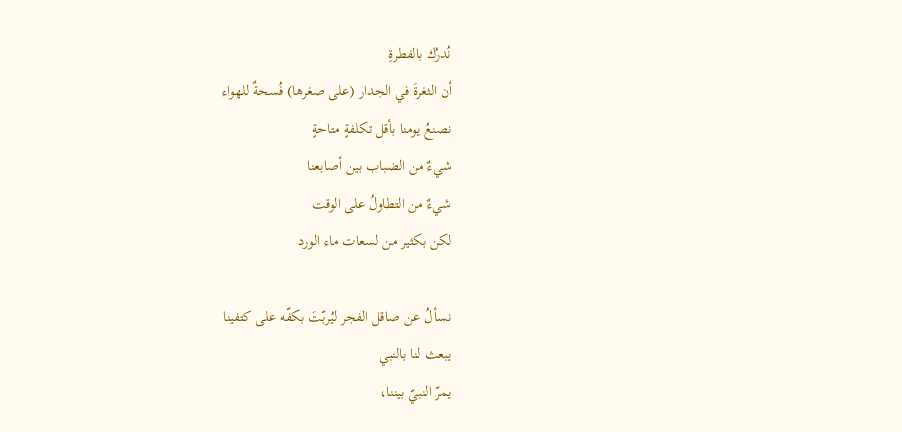نُدرُك بالفطرةِ
أن الثغرةَ في الجدار (على صغرها) فُسحةٌ للهواء
نصنعُ يومنا بأقل تكلفةٍ متاحةٍ
شيءٌ من الضباب بين أصابعنا
شيءٌ من التطاولُ على الوقت
لكن بكثير من لسعات ماء الورد

نسألُ عن صاقل الفجر ليُربّتَ بكفّه على كتفينا
يبعث لنا بالنبي
يمرّ النبيّ بيننا،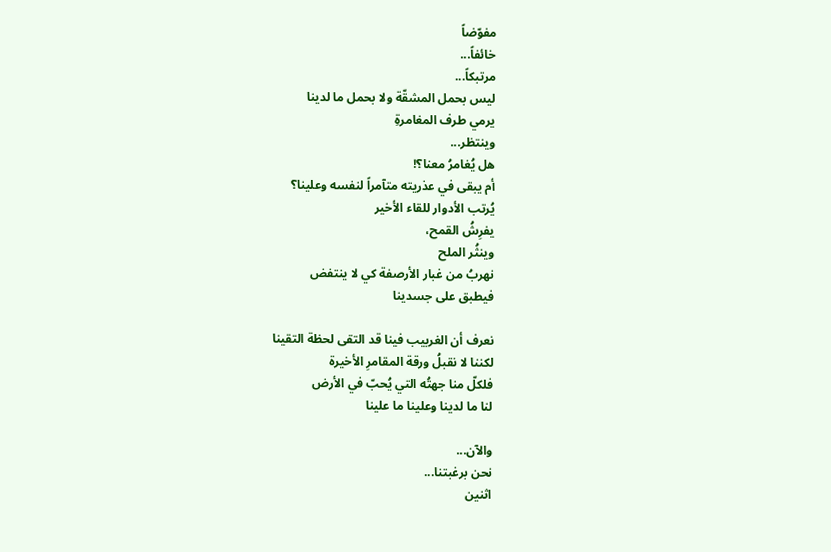مفوّضاً
خائفاً...
مرتبكاً...
ليس بحمل المشقّة ولا بحمل ما لدينا
يرمي طرف المغامرةِ
وينتظر...
هل يُغامرُ معنا؟!
أم يبقى في عذريته متآمراً لنفسه وعلينا؟
يُرتب الأدوار للقاء الأخير
يفرِشُ القمح،
وينثُر الملح
نهربُ من غبار الأرصفة كي لا ينتفض
فيطبق على جسدينا

نعرف أن الغربيب فينا قد التقى لحظة التقينا
لكننا لا نقبلُ ورقة المقامرِ الأخيرة
فلكلّ منا جهتُه التي يُحبّ في الأرض
لنا ما لدينا وعلينا ما علينا

والآن...
نحن برغبتنا...
اثنين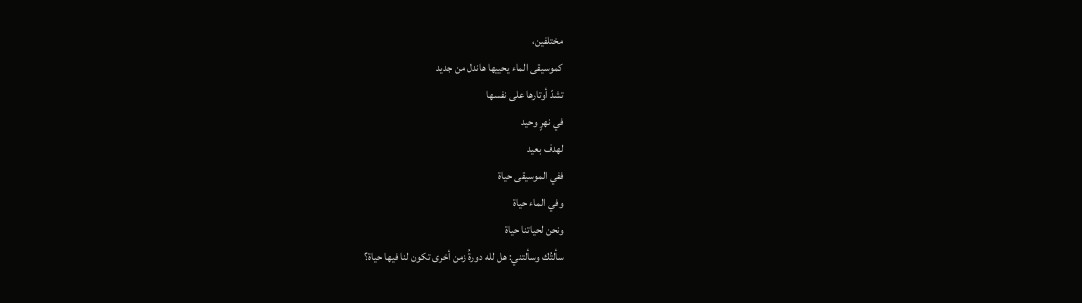مختلفين،
كموسيقى الماء يحييها هاندل من جديد
تشدّ أوتارها على نفسها
في نهرٍ وحيد
لهدف بعيد
ففي الموسيقى حياة
وفي الماء حياة
ونحن لحياتنا حياة
سألتُك وسألتني: هل لله دورةُ زمن أخرى تكون لنا فيها حياة؟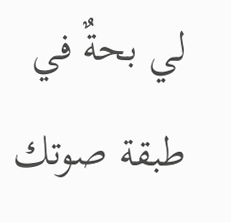لي بحةٌ في طبقة صوتك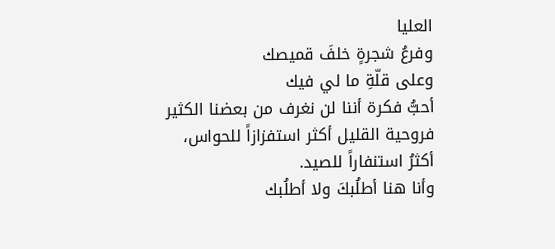العليا
وفرعُ شجرةٍ خلفَ قميصك
وعلى قلّةِ ما لي فيك
أحبُّ فكرة أننا لن نغرف من بعضنا الكثير
فروحية القليل أكثر استفزازاً للحواس،
أكثرُ استنفاراً للصيد.
وأنا هنا أطلُبكَ ولا أطلُبك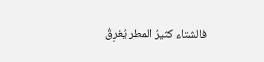فالشتاء كثيرُ المطر يُغرِقُ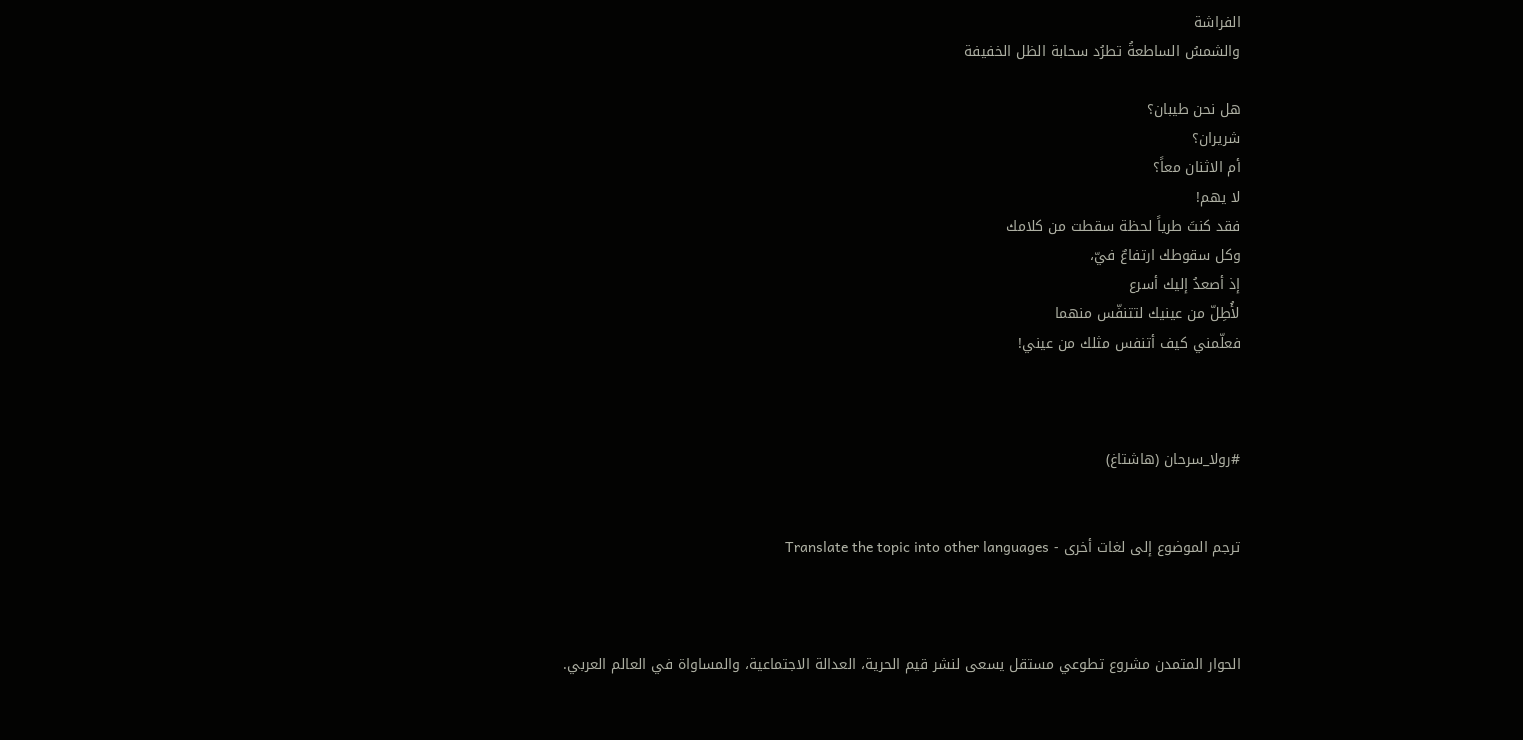الفراشة
والشمسُ الساطعةُ تطرُد سحابة الظل الخفيفة

هل نحن طيبان؟
شريران؟
أم الاثنان معاً؟
لا يهم!
فقد كنتَ طرياً لحظة سقطت من كلامك
وكل سقوطك ارتفاعٌ فيّ،
إذ أصعدُ إليك أسرع
لأُطِلّ من عينيك لتتنفّس منهما
فعلّمني كيف أتنفس مثلك من عيني!



#رولا_سرحان (هاشتاغ)


ترجم الموضوع إلى لغات أخرى - Translate the topic into other languages



الحوار المتمدن مشروع تطوعي مستقل يسعى لنشر قيم الحرية، العدالة الاجتماعية، والمساواة في العالم العربي.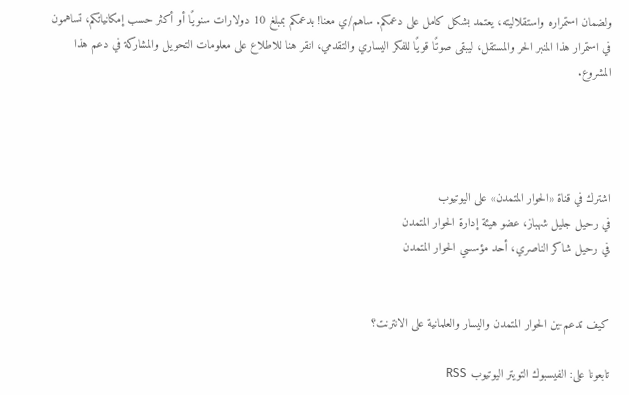ولضمان استمراره واستقلاليته، يعتمد بشكل كامل على دعمكم. ساهم/ي معنا! بدعمكم بمبلغ 10 دولارات سنويًا أو أكثر حسب إمكانياتكم، تساهمون في استمرار هذا المنبر الحر والمستقل، ليبقى صوتًا قويًا للفكر اليساري والتقدمي، انقر هنا للاطلاع على معلومات التحويل والمشاركة في دعم هذا المشروع.




اشترك في قناة «الحوار المتمدن» على اليوتيوب
في رحيل جليل شهباز، عضو هيئة إدارة الحوار المتمدن
في رحيل شاكر الناصري، أحد مؤسسي الحوار المتمدن


كيف تدعم-ين الحوار المتمدن واليسار والعلمانية على الانترنت؟

تابعونا على: الفيسبوك التويتر اليوتيوب RSS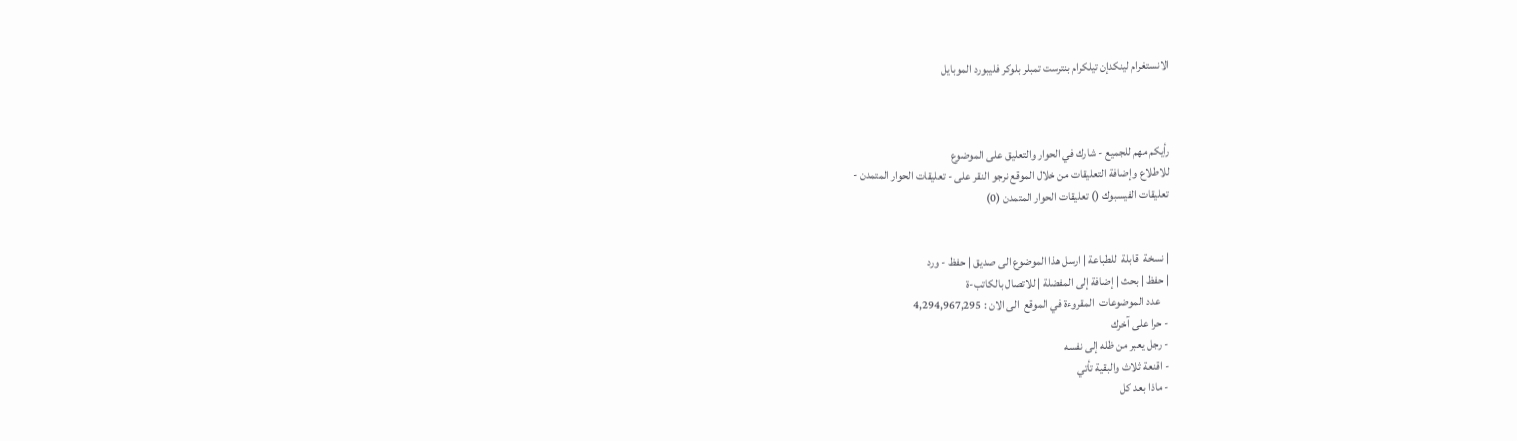الانستغرام لينكدإن تيلكرام بنترست تمبلر بلوكر فليبورد الموبايل



رأيكم مهم للجميع - شارك في الحوار والتعليق على الموضوع
للاطلاع وإضافة التعليقات من خلال الموقع نرجو النقر على - تعليقات الحوار المتمدن -
تعليقات الفيسبوك () تعليقات الحوار المتمدن (0)


| نسخة  قابلة  للطباعة | ارسل هذا الموضوع الى صديق | حفظ - ورد
| حفظ | بحث | إضافة إلى المفضلة | للاتصال بالكاتب-ة
    عدد الموضوعات  المقروءة في الموقع  الى الان : 4,294,967,295
- حرا على آخرك
- رجل يعبر من ظله إلى نفسه
- اقنعة ثلاث والبقية تأتي
- ماذا بعد كل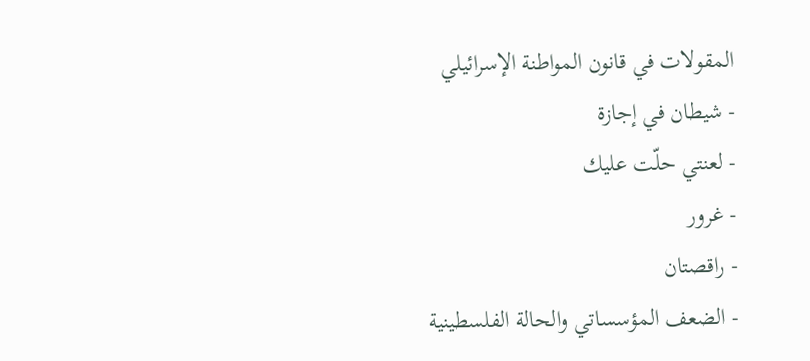المقولات في قانون المواطنة الإسرائيلي
- شيطان في إجازة
- لعنتي حلّت عليك
- غرور
- راقصتان
- الضعف المؤسساتي والحالة الفلسطينية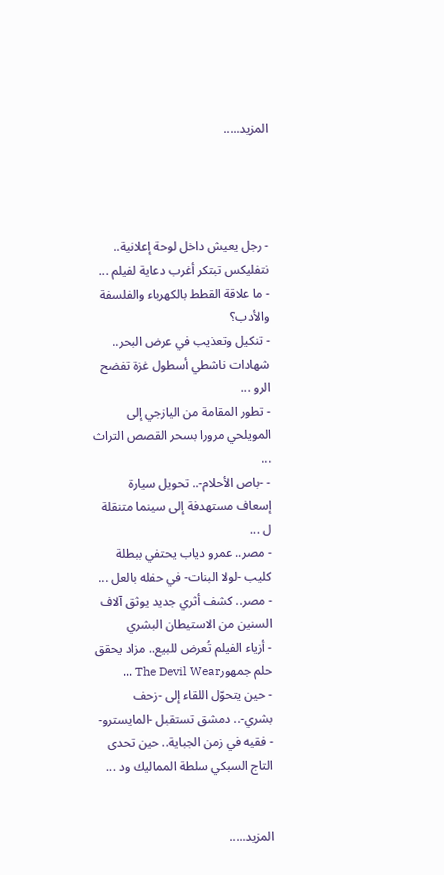المزيد.....




- رجل يعيش داخل لوحة إعلانية.. نتفليكس تبتكر أغرب دعاية لفيلم ...
- ما علاقة القطط بالكهرباء والفلسفة والأدب؟
- تنكيل وتعذيب في عرض البحر.. شهادات ناشطي أسطول غزة تفضح الرو ...
- تطور المقامة من اليازجي إلى المويلحي مرورا بسحر القصص التراث ...
- -باص الأحلام-.. تحويل سيارة إسعاف مستهدفة إلى سينما متنقلة ل ...
- مصر.. عمرو دياب يحتفي ببطلة كليب -لولا البنات- في حفله بالعل ...
- مصر.. كشف أثري جديد يوثق آلاف السنين من الاستيطان البشري
- أزياء الفيلم تُعرض للبيع.. مزاد يحقق حلم جمهورThe Devil Wear ...
- حين يتحوّل اللقاء إلى -زحف بشري-.. دمشق تستقبل -المايسترو-
- فقيه في زمن الجباية.. حين تحدى التاج السبكي سلطة المماليك ود ...


المزيد.....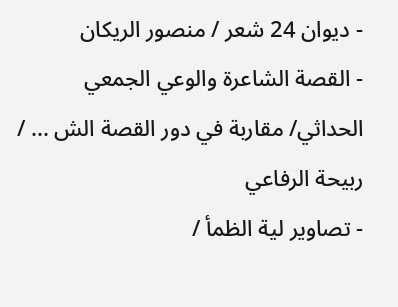- ديوان 24 شعر / منصور الريكان
- القصة الشاعرة والوعي الجمعي الحداثي/ مقاربة في دور القصة الش ... / ربيحة الرفاعي
- تصاوير لية الظمأ /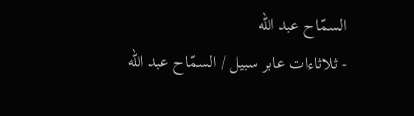السمّاح عبد الله
- ثلاثاءات عابر سبيل / السمّاح عبد الله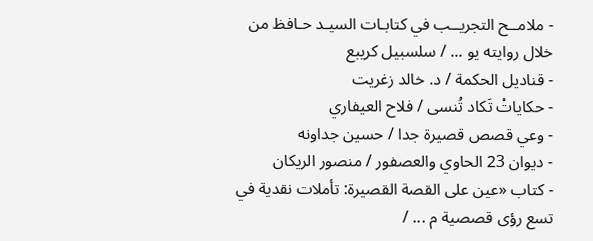- ملامــح التجريــب في كتابـات السيـد حـافظ من خلال روايته يو ... / سلسبيل كريبع
- قناديل الحكمة / د. خالد زغريت
- حكاياتْ تَكاد تُنسى / فلاح العيفاري
- وعي قصص قصيرة جدا / حسين جداونه
- ديوان 23 الحاوي والعصفور / منصور الريكان
- كتاب «عين على القصة القصيرة: تأملات نقدية في تسع رؤى قصصية م ... /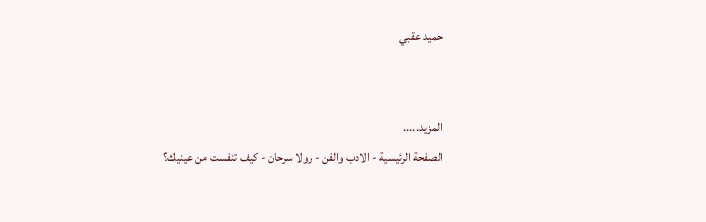حميد عقبي


المزيد.....
الصفحة الرئيسية - الادب والفن - رولا سرحان - كيف تنفست من عينيك؟